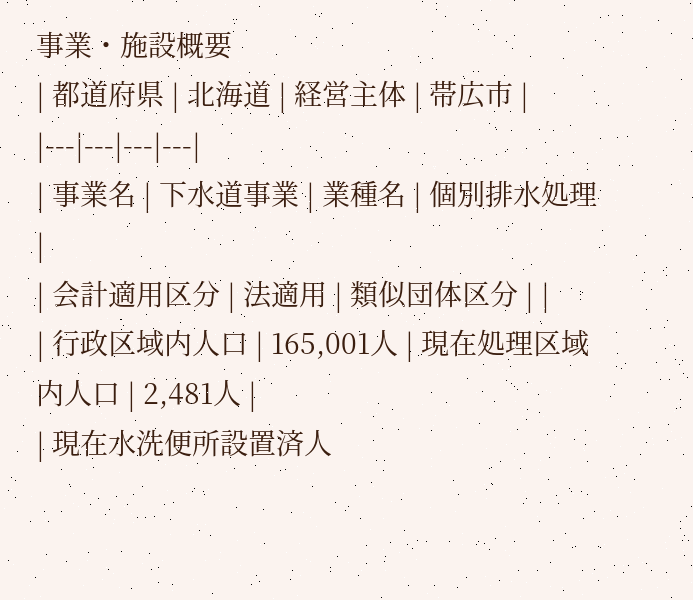事業・施設概要
| 都道府県 | 北海道 | 経営主体 | 帯広市 |
|---|---|---|---|
| 事業名 | 下水道事業 | 業種名 | 個別排水処理 |
| 会計適用区分 | 法適用 | 類似団体区分 | |
| 行政区域内人口 | 165,001人 | 現在処理区域内人口 | 2,481人 |
| 現在水洗便所設置済人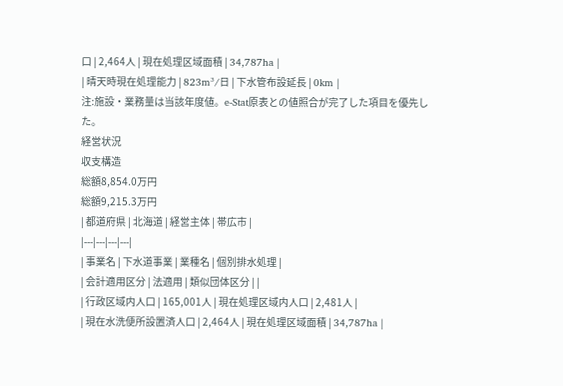口 | 2,464人 | 現在処理区域面積 | 34,787ha |
| 晴天時現在処理能力 | 823m³/日 | 下水管布設延長 | 0km |
注:施設・業務量は当該年度値。e-Stat原表との値照合が完了した項目を優先した。
経営状況
収支構造
総額8,854.0万円
総額9,215.3万円
| 都道府県 | 北海道 | 経営主体 | 帯広市 |
|---|---|---|---|
| 事業名 | 下水道事業 | 業種名 | 個別排水処理 |
| 会計適用区分 | 法適用 | 類似団体区分 | |
| 行政区域内人口 | 165,001人 | 現在処理区域内人口 | 2,481人 |
| 現在水洗便所設置済人口 | 2,464人 | 現在処理区域面積 | 34,787ha |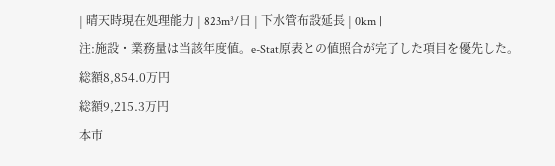| 晴天時現在処理能力 | 823m³/日 | 下水管布設延長 | 0km |
注:施設・業務量は当該年度値。e-Stat原表との値照合が完了した項目を優先した。
総額8,854.0万円
総額9,215.3万円
本市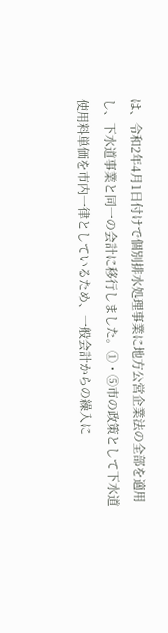は、令和2年4月1日付けで個別排水処理事業に地方公営企業法の全部を適用し、下水道事業と同一の会計に移行しました。①・⑤市の政策として下水道使用料単価を市内一律としているため、一般会計からの繰入に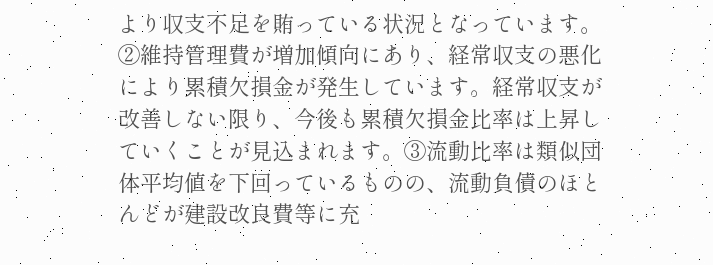より収支不足を賄っている状況となっています。②維持管理費が増加傾向にあり、経常収支の悪化により累積欠損金が発生しています。経常収支が改善しない限り、今後も累積欠損金比率は上昇していくことが見込まれます。③流動比率は類似団体平均値を下回っているものの、流動負債のほとんどが建設改良費等に充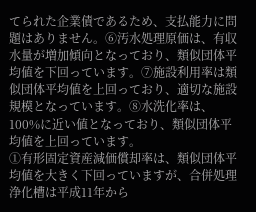てられた企業債であるため、支払能力に問題はありません。⑥汚水処理原価は、有収水量が増加傾向となっており、類似団体平均値を下回っています。⑦施設利用率は類似団体平均値を上回っており、適切な施設規模となっています。⑧水洗化率は、100%に近い値となっており、類似団体平均値を上回っています。
①有形固定資産減価償却率は、類似団体平均値を大きく下回っていますが、合併処理浄化槽は平成11年から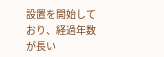設置を開始しており、経過年数が長い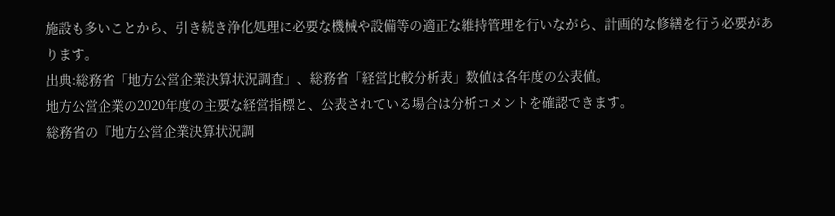施設も多いことから、引き続き浄化処理に必要な機械や設備等の適正な維持管理を行いながら、計画的な修繕を行う必要があります。
出典:総務省「地方公営企業決算状況調査」、総務省「経営比較分析表」数値は各年度の公表値。
地方公営企業の2020年度の主要な経営指標と、公表されている場合は分析コメントを確認できます。
総務省の『地方公営企業決算状況調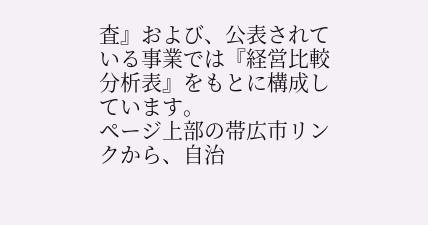査』および、公表されている事業では『経営比較分析表』をもとに構成しています。
ページ上部の帯広市リンクから、自治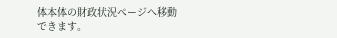体本体の財政状況ページへ移動できます。